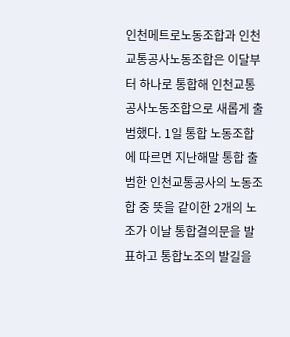인천메트로노동조합과 인천교통공사노동조합은 이달부터 하나로 통합해 인천교통공사노동조합으로 새롭게 출범했다. 1일 통합 노동조합에 따르면 지난해말 통합 출범한 인천교통공사의 노동조합 중 뜻을 같이한 2개의 노조가 이날 통합결의문을 발표하고 통합노조의 발길을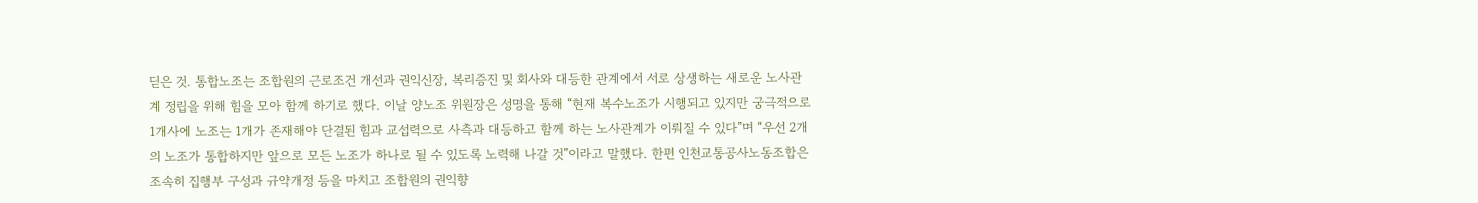딛은 것. 통합노조는 조합원의 근로조건 개선과 권익신장, 복리증진 및 회사와 대등한 관계에서 서로 상생하는 새로운 노사관계 정립을 위해 힘을 모아 함께 하기로 했다. 이날 양노조 위원장은 성명을 통해 “현재 복수노조가 시행되고 있지만 궁극적으로 1개사에 노조는 1개가 존재해야 단결된 힘과 교섭력으로 사측과 대등하고 함께 하는 노사관계가 이뤄질 수 있다”며 “우선 2개의 노조가 통합하지만 앞으로 모든 노조가 하나로 될 수 있도록 노력해 나갈 것”이라고 말했다. 한편 인천교통공사노동조합은 조속히 집행부 구성과 규약개정 등을 마치고 조합원의 권익향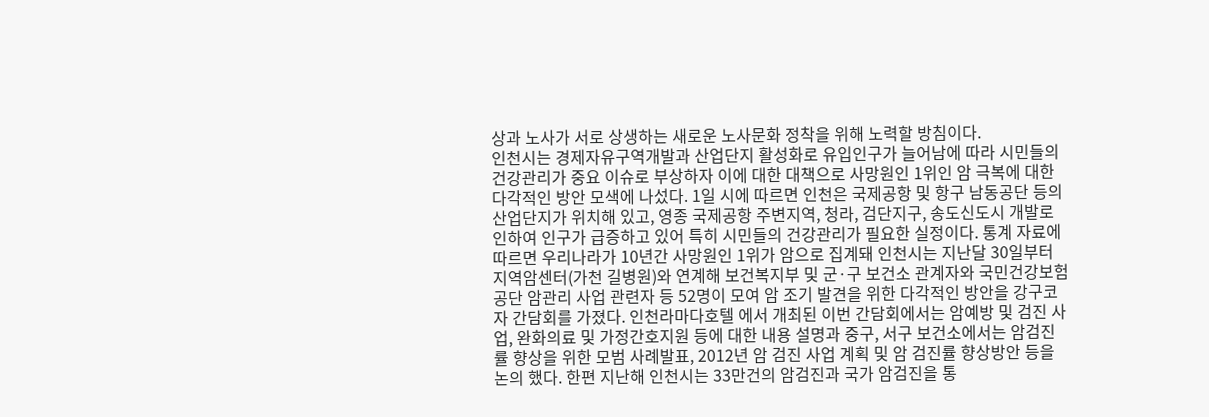상과 노사가 서로 상생하는 새로운 노사문화 정착을 위해 노력할 방침이다.
인천시는 경제자유구역개발과 산업단지 활성화로 유입인구가 늘어남에 따라 시민들의 건강관리가 중요 이슈로 부상하자 이에 대한 대책으로 사망원인 1위인 암 극복에 대한 다각적인 방안 모색에 나섰다. 1일 시에 따르면 인천은 국제공항 및 항구 남동공단 등의 산업단지가 위치해 있고, 영종 국제공항 주변지역, 청라, 검단지구, 송도신도시 개발로 인하여 인구가 급증하고 있어 특히 시민들의 건강관리가 필요한 실정이다. 통계 자료에 따르면 우리나라가 10년간 사망원인 1위가 암으로 집계돼 인천시는 지난달 30일부터 지역암센터(가천 길병원)와 연계해 보건복지부 및 군·구 보건소 관계자와 국민건강보험공단 암관리 사업 관련자 등 52명이 모여 암 조기 발견을 위한 다각적인 방안을 강구코자 간담회를 가졌다. 인천라마다호텔 에서 개최된 이번 간담회에서는 암예방 및 검진 사업, 완화의료 및 가정간호지원 등에 대한 내용 설명과 중구, 서구 보건소에서는 암검진률 향상을 위한 모범 사례발표, 2012년 암 검진 사업 계획 및 암 검진률 향상방안 등을 논의 했다. 한편 지난해 인천시는 33만건의 암검진과 국가 암검진을 통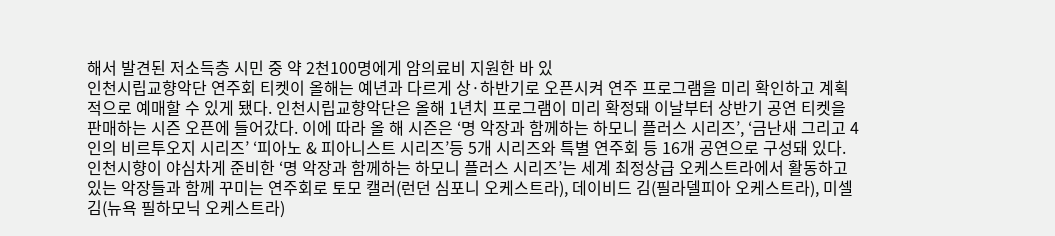해서 발견된 저소득층 시민 중 약 2천100명에게 암의료비 지원한 바 있
인천시립교향악단 연주회 티켓이 올해는 예년과 다르게 상·하반기로 오픈시켜 연주 프로그램을 미리 확인하고 계획적으로 예매할 수 있게 됐다. 인천시립교향악단은 올해 1년치 프로그램이 미리 확정돼 이날부터 상반기 공연 티켓을 판매하는 시즌 오픈에 들어갔다. 이에 따라 올 해 시즌은 ‘명 악장과 함께하는 하모니 플러스 시리즈’, ‘금난새 그리고 4인의 비르투오지 시리즈’ ‘피아노 & 피아니스트 시리즈’등 5개 시리즈와 특별 연주회 등 16개 공연으로 구성돼 있다. 인천시향이 야심차게 준비한 ‘명 악장과 함께하는 하모니 플러스 시리즈’는 세계 최정상급 오케스트라에서 활동하고 있는 악장들과 함께 꾸미는 연주회로 토모 캘러(런던 심포니 오케스트라), 데이비드 김(필라델피아 오케스트라), 미셀 김(뉴욕 필하모닉 오케스트라)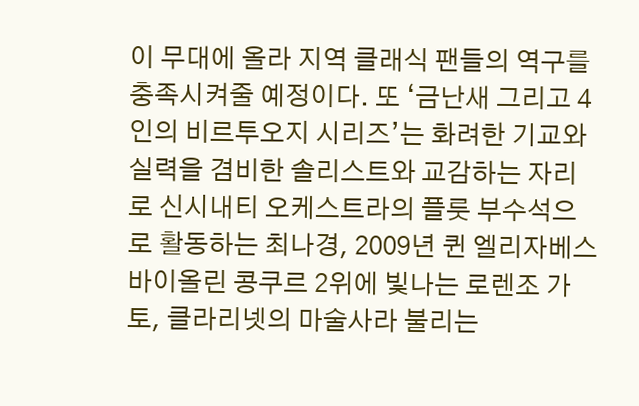이 무대에 올라 지역 클래식 팬들의 역구를 충족시켜줄 예정이다. 또 ‘금난새 그리고 4인의 비르투오지 시리즈’는 화려한 기교와 실력을 겸비한 솔리스트와 교감하는 자리로 신시내티 오케스트라의 플룻 부수석으로 활동하는 최나경, 2009년 퀸 엘리자베스 바이올린 콩쿠르 2위에 빛나는 로렌조 가토, 클라리넷의 마술사라 불리는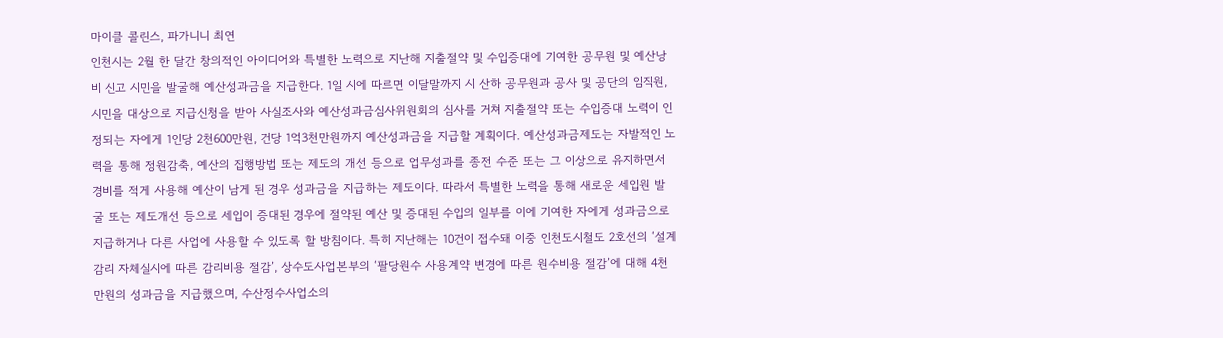마이클 콜린스, 파가니니 최연
인천시는 2월 한 달간 창의적인 아이디어와 특별한 노력으로 지난해 지출절약 및 수입증대에 기여한 공무원 및 예산낭비 신고 시민을 발굴해 예산성과금을 지급한다. 1일 시에 따르면 이달말까지 시 산하 공무원과 공사 및 공단의 임직원, 시민을 대상으로 지급신청을 받아 사실조사와 예산성과금심사위원회의 심사를 거쳐 지출절약 또는 수입증대 노력이 인정되는 자에게 1인당 2천600만원, 건당 1억3천만원까지 예산성과금을 지급할 계획이다. 예산성과금제도는 자발적인 노력을 통해 정원감축, 예산의 집행방법 또는 제도의 개선 등으로 업무성과를 종전 수준 또는 그 이상으로 유지하면서 경비를 적게 사용해 예산이 남게 된 경우 성과금을 지급하는 제도이다. 따라서 특별한 노력을 통해 새로운 세입원 발굴 또는 제도개선 등으로 세입이 증대된 경우에 절약된 예산 및 증대된 수입의 일부를 이에 기여한 자에게 성과금으로 지급하거나 다른 사업에 사용할 수 있도록 할 방침이다. 특히 지난해는 10건이 접수돼 이중 인천도시철도 2호선의 ‘설계감리 자체실시에 따른 감리비용 절감’, 상수도사업본부의 ‘팔당원수 사용계약 변경에 따른 원수비용 절감’에 대해 4천만원의 성과금을 지급했으며, 수산정수사업소의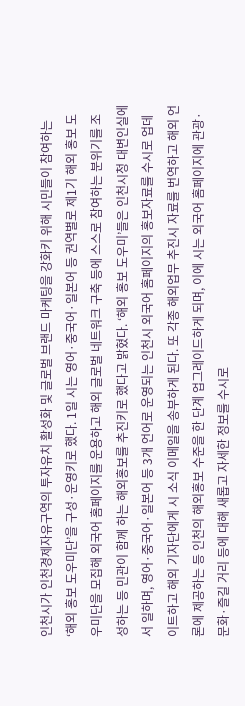인천시가 인천경제자유구역의 투자유치 활성화 및 글로벌 브랜드 마케팅을 강화키 위해 시민들이 참여하는 ‘해외 홍보 도우미단’을 구성·운영키로 했다. 1일 시는 영어·중국어·일본어 등 권역별로 제1기 해외 홍보 도우미단을 모집해 외국어 홈페이지를 운용하고 해외 글로벌 네트워크 구축 등에 스스로 참여하는 분위기를 조성하는 등 민관이 함께 하는 해외홍보를 추진키로 했다고 밝혔다. ‘해외 홍보 도우미’들은 인천시청 대변인실에서 일하며, 영어·중국어·일본어 등 3개 언어로 운영되는 인천시 외국어 홈페이지의 홍보자료를 수시로 업데이트하고 해외 기자단에게 시 소식 이메일을 송부하게 된다. 또 각종 해외업무 추진시 자료를 번역하고 해외 언론에 제공하는 등 인천의 해외홍보 수준을 한 단계 업그레이드하게 되며, 이에 시는 외국어 홈페이지에 관광·문화·즐길 거리 등에 대해 새롭고 자세한 정보를 수시로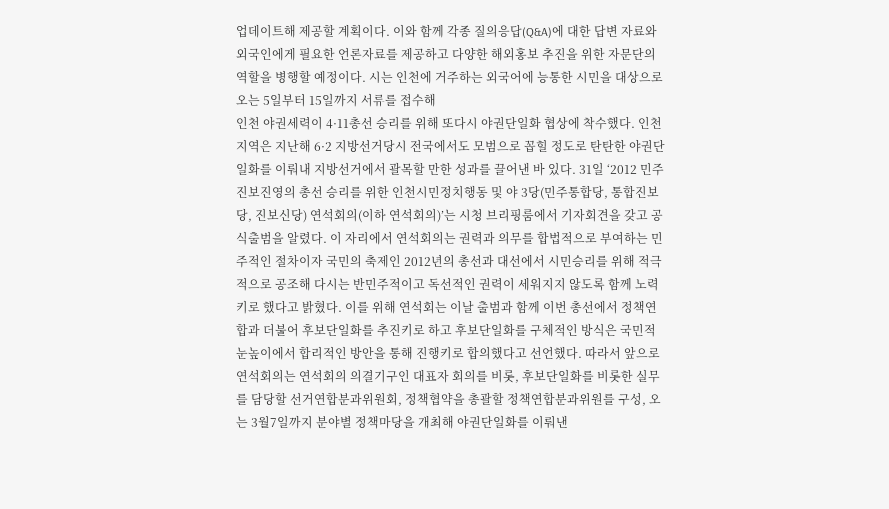업데이트해 제공할 계획이다. 이와 함께 각종 질의응답(Q&A)에 대한 답변 자료와 외국인에게 필요한 언론자료를 제공하고 다양한 해외홍보 추진을 위한 자문단의 역할을 병행할 예정이다. 시는 인천에 거주하는 외국어에 능통한 시민을 대상으로 오는 5일부터 15일까지 서류를 접수해
인천 야권세력이 4·11총선 승리를 위해 또다시 야권단일화 협상에 착수했다. 인천지역은 지난해 6·2 지방선거당시 전국에서도 모범으로 꼽힐 정도로 탄탄한 야권단일화를 이뤄내 지방선거에서 괄목할 만한 성과를 끌어낸 바 있다. 31일 ‘2012 민주진보진영의 총선 승리를 위한 인천시민정치행동 및 야 3당(민주통합당, 통합진보당, 진보신당) 연석회의(이하 연석회의)’는 시청 브리핑룸에서 기자회견을 갖고 공식출범을 알렸다. 이 자리에서 연석회의는 권력과 의무를 합법적으로 부여하는 민주적인 절차이자 국민의 축제인 2012년의 총선과 대선에서 시민승리를 위해 적극적으로 공조해 다시는 반민주적이고 독선적인 권력이 세워지지 않도록 함께 노력키로 했다고 밝혔다. 이를 위해 연석회는 이날 출범과 함께 이번 총선에서 정책연합과 더불어 후보단일화를 추진키로 하고 후보단일화를 구체적인 방식은 국민적 눈높이에서 합리적인 방안을 통해 진행키로 합의했다고 선언했다. 따라서 앞으로 연석회의는 연석회의 의결기구인 대표자 회의를 비롯, 후보단일화를 비롯한 실무를 담당할 선거연합분과위원회, 정책협약을 총괄할 정책연합분과위원를 구성, 오는 3월7일까지 분야별 정책마당을 개최해 야권단일화를 이뤄낸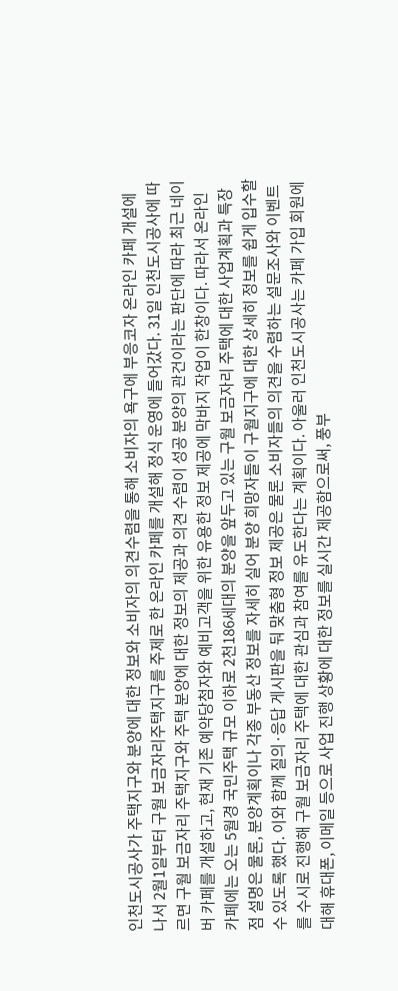인천도시공사가 주택지구와 분양에 대한 정보와 소비자의 의견수렴을 통해 소비자의 욕구에 부응코자 온라인 카페 개설에 나서 2월1일부터 구월 보금자리주택지구를 주제로 한 온라인 카페를 개설해 정식 운영에 들어갔다. 31일 인천도시공사에 따르면 구월 보금자리 주택지구와 주택 분양에 대한 정보의 제공과 의견 수렴이 성공 분양의 관건이라는 판단에 따라 최근 네이버 카페를 개설하고, 현재 기존 예약당첨자와 예비고객을 위한 유용한 정보 제공에 막바지 작업이 한창이다. 따라서 온라인 카페에는 오는 5월경 국민주택 규모 이하로 2천186세대의 분양을 앞두고 있는 구월 보금자리 주택에 대한 사업계획과 특장점 설명은 물론, 분양계획이나 각종 부동산 정보를 자세히 실어 분양 희망자들이 구월지구에 대한 상세히 정보를 쉽게 입수할 수 있도록 했다. 이와 함께 질의·응답 게시판을 둬 맞춤형 정보 제공은 물론 소비자들의 의견을 수렴하는 설문조사와 이벤트를 수시로 진행해 구월 보금자리 주택에 대한 관심과 참여를 유도한다는 계획이다. 아울러 인천도시공사는 카페 가입 회원에 대해 휴대폰, 이메일 등으로 사업 진행 상황에 대한 정보를 실시간 제공함으로써, 풍부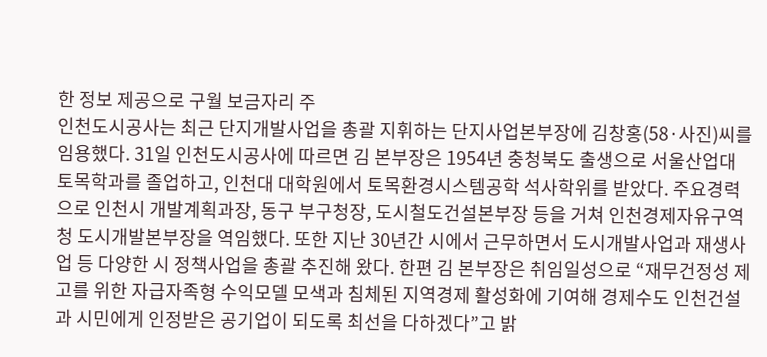한 정보 제공으로 구월 보금자리 주
인천도시공사는 최근 단지개발사업을 총괄 지휘하는 단지사업본부장에 김창홍(58·사진)씨를 임용했다. 31일 인천도시공사에 따르면 김 본부장은 1954년 충청북도 출생으로 서울산업대 토목학과를 졸업하고, 인천대 대학원에서 토목환경시스템공학 석사학위를 받았다. 주요경력으로 인천시 개발계획과장, 동구 부구청장, 도시철도건설본부장 등을 거쳐 인천경제자유구역청 도시개발본부장을 역임했다. 또한 지난 30년간 시에서 근무하면서 도시개발사업과 재생사업 등 다양한 시 정책사업을 총괄 추진해 왔다. 한편 김 본부장은 취임일성으로 “재무건정성 제고를 위한 자급자족형 수익모델 모색과 침체된 지역경제 활성화에 기여해 경제수도 인천건설과 시민에게 인정받은 공기업이 되도록 최선을 다하겠다”고 밝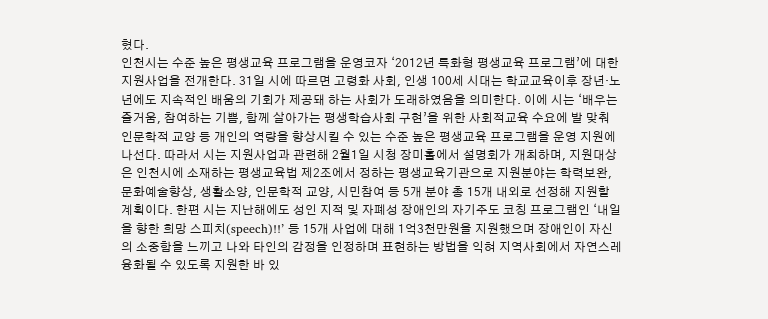혔다.
인천시는 수준 높은 평생교육 프로그램을 운영코자 ‘2012년 특화형 평생교육 프로그램’에 대한 지원사업을 전개한다. 31일 시에 따르면 고령화 사회, 인생 100세 시대는 학교교육이후 장년·노년에도 지속적인 배움의 기회가 제공돼 하는 사회가 도래하였음을 의미한다. 이에 시는 ‘배우는 즐거움, 참여하는 기쁨, 함께 살아가는 평생학습사회 구현’을 위한 사회적교육 수요에 발 맞춰 인문학적 교양 등 개인의 역량을 향상시킬 수 있는 수준 높은 평생교육 프로그램을 운영 지원에 나선다. 따라서 시는 지원사업과 관련해 2월1일 시청 장미홀에서 설명회가 개최하며, 지원대상은 인천시에 소재하는 평생교육법 제2조에서 정하는 평생교육기관으로 지원분야는 학력보완, 문화예술향상, 생활소양, 인문학적 교양, 시민참여 등 5개 분야 총 15개 내외로 선정해 지원할 계획이다. 한편 시는 지난해에도 성인 지적 및 자폐성 장애인의 자기주도 코칭 프로그램인 ‘내일을 향한 희망 스피치(speech)!!’ 등 15개 사업에 대해 1억3천만원을 지원했으며 장애인이 자신의 소중함을 느끼고 나와 타인의 감정을 인정하며 표현하는 방법을 익혀 지역사회에서 자연스레 융화될 수 있도록 지원한 바 있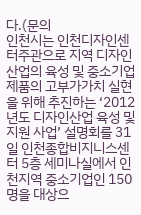다.(문의
인천시는 인천디자인센터주관으로 지역 디자인산업의 육성 및 중소기업 제품의 고부가가치 실현을 위해 추진하는 ‘2012년도 디자인산업 육성 및 지원 사업’ 설명회를 31일 인천종합비지니스센터 5층 세미나실에서 인천지역 중소기업인 150명을 대상으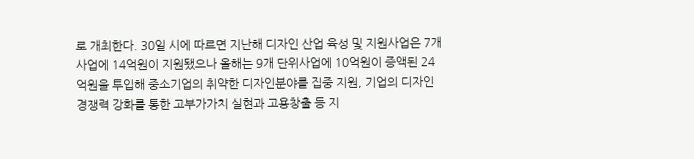로 개최한다. 30일 시에 따르면 지난해 디자인 산업 육성 및 지원사업은 7개 사업에 14억원이 지원됐으나 올해는 9개 단위사업에 10억원이 증액된 24억원을 투입해 중소기업의 취약한 디자인분야를 집중 지원, 기업의 디자인 경쟁력 강화를 통한 고부가가치 실현과 고용창출 등 지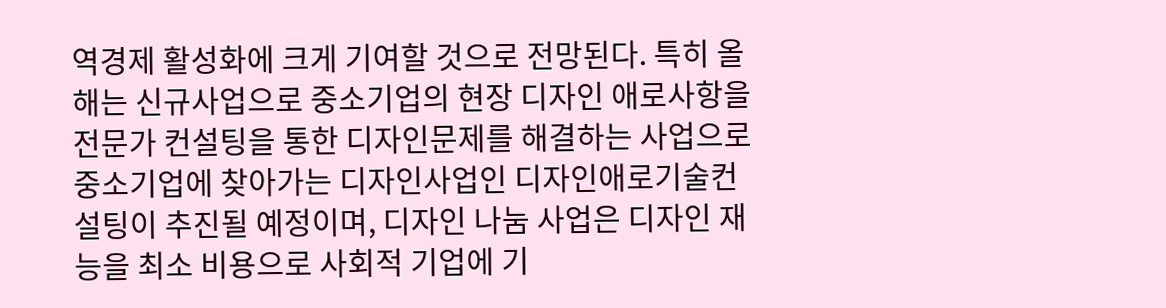역경제 활성화에 크게 기여할 것으로 전망된다. 특히 올해는 신규사업으로 중소기업의 현장 디자인 애로사항을 전문가 컨설팅을 통한 디자인문제를 해결하는 사업으로 중소기업에 찾아가는 디자인사업인 디자인애로기술컨설팅이 추진될 예정이며, 디자인 나눔 사업은 디자인 재능을 최소 비용으로 사회적 기업에 기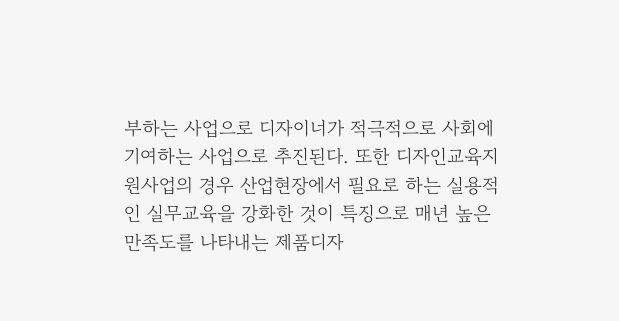부하는 사업으로 디자이너가 적극적으로 사회에 기여하는 사업으로 추진된다. 또한 디자인교육지원사업의 경우 산업현장에서 필요로 하는 실용적인 실무교육을 강화한 것이 특징으로 매년 높은 만족도를 나타내는 제품디자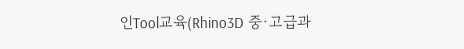인Tool교육(Rhino3D 중·고급과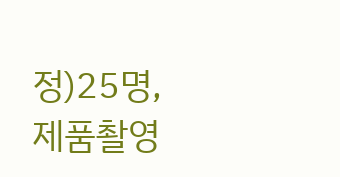정)25명, 제품촬영